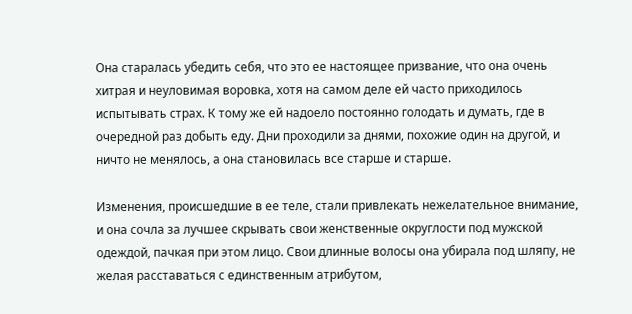Она старалась убедить себя, что это ее настоящее призвание, что она очень хитрая и неуловимая воровка, хотя на самом деле ей часто приходилось испытывать страх. К тому же ей надоело постоянно голодать и думать, где в очередной раз добыть еду. Дни проходили за днями, похожие один на другой, и ничто не менялось, а она становилась все старше и старше.

Изменения, происшедшие в ее теле, стали привлекать нежелательное внимание, и она сочла за лучшее скрывать свои женственные округлости под мужской одеждой, пачкая при этом лицо. Свои длинные волосы она убирала под шляпу, не желая расставаться с единственным атрибутом,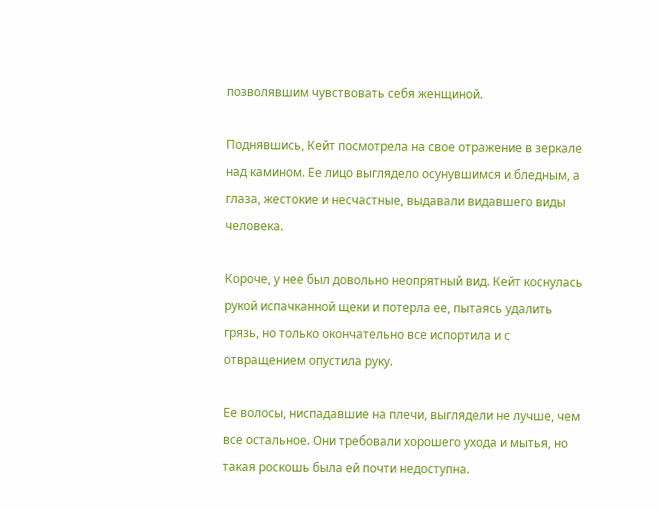позволявшим чувствовать себя женщиной.

Поднявшись, Кейт посмотрела на свое отражение в зеркале над камином. Ее лицо выглядело осунувшимся и бледным, а глаза, жестокие и несчастные, выдавали видавшего виды человека.

Короче, у нее был довольно неопрятный вид. Кейт коснулась рукой испачканной щеки и потерла ее, пытаясь удалить грязь, но только окончательно все испортила и с отвращением опустила руку.

Ее волосы, ниспадавшие на плечи, выглядели не лучше, чем все остальное. Они требовали хорошего ухода и мытья, но такая роскошь была ей почти недоступна.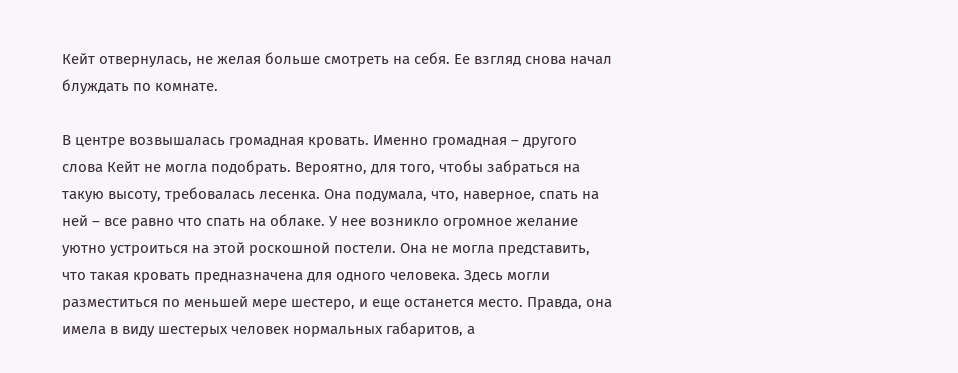Кейт отвернулась, не желая больше смотреть на себя. Ее взгляд снова начал блуждать по комнате.

В центре возвышалась громадная кровать. Именно громадная – другого слова Кейт не могла подобрать. Вероятно, для того, чтобы забраться на такую высоту, требовалась лесенка. Она подумала, что, наверное, спать на ней – все равно что спать на облаке. У нее возникло огромное желание уютно устроиться на этой роскошной постели. Она не могла представить, что такая кровать предназначена для одного человека. Здесь могли разместиться по меньшей мере шестеро, и еще останется место. Правда, она имела в виду шестерых человек нормальных габаритов, а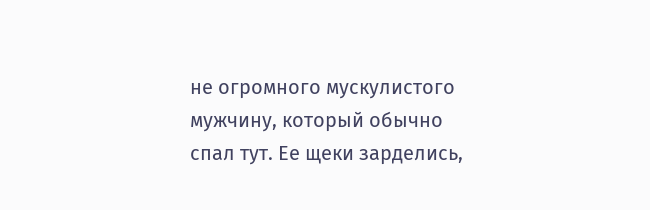не огромного мускулистого мужчину, который обычно спал тут. Ее щеки зарделись,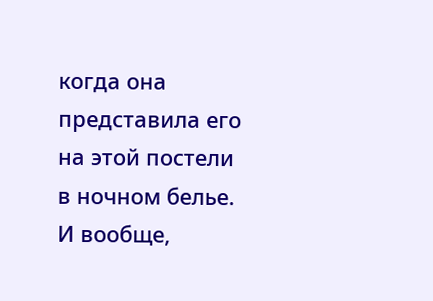когда она представила его на этой постели в ночном белье. И вообще,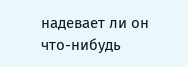надевает ли он что-нибудь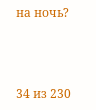на ночь?



34 из 230